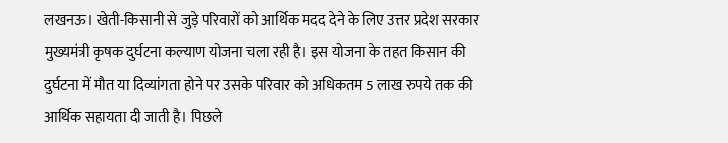लखनऊ। खेती-किसानी से जुड़े परिवारों को आर्थिक मदद देने के लिए उत्तर प्रदेश सरकार मुख्यमंत्री कृषक दुर्घटना कल्याण योजना चला रही है। इस योजना के तहत किसान की दुर्घटना में मौत या दिव्यांगता होने पर उसके परिवार को अधिकतम 5 लाख रुपये तक की आर्थिक सहायता दी जाती है। पिछले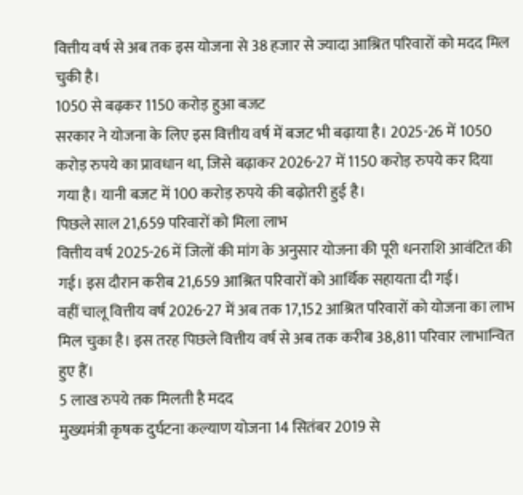वित्तीय वर्ष से अब तक इस योजना से 38 हजार से ज्यादा आश्रित परिवारों को मदद मिल चुकी है।
1050 से बढ़कर 1150 करोड़ हुआ बजट
सरकार ने योजना के लिए इस वित्तीय वर्ष में बजट भी बढ़ाया है। 2025-26 में 1050 करोड़ रुपये का प्रावधान था, जिसे बढ़ाकर 2026-27 में 1150 करोड़ रुपये कर दिया गया है। यानी बजट में 100 करोड़ रुपये की बढ़ोतरी हुई है।
पिछले साल 21,659 परिवारों को मिला लाभ
वित्तीय वर्ष 2025-26 में जिलों की मांग के अनुसार योजना की पूरी धनराशि आवंटित की गई। इस दौरान करीब 21,659 आश्रित परिवारों को आर्थिक सहायता दी गई।
वहीं चालू वित्तीय वर्ष 2026-27 में अब तक 17,152 आश्रित परिवारों को योजना का लाभ मिल चुका है। इस तरह पिछले वित्तीय वर्ष से अब तक करीब 38,811 परिवार लाभान्वित हुए हैं।
5 लाख रुपये तक मिलती है मदद
मुख्यमंत्री कृषक दुर्घटना कल्याण योजना 14 सितंबर 2019 से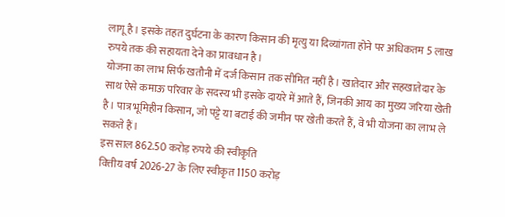लागू है। इसके तहत दुर्घटना के कारण किसान की मृत्यु या दिव्यांगता होने पर अधिकतम 5 लाख रुपये तक की सहायता देने का प्रावधान है।
योजना का लाभ सिर्फ खतौनी में दर्ज किसान तक सीमित नहीं है। खातेदार और सहखातेदार के साथ ऐसे कमाऊ परिवार के सदस्य भी इसके दायरे में आते हैं, जिनकी आय का मुख्य जरिया खेती है। पात्र भूमिहीन किसान, जो पट्टे या बटाई की जमीन पर खेती करते हैं, वे भी योजना का लाभ ले सकते हैं।
इस साल 862.50 करोड़ रुपये की स्वीकृति
वित्तीय वर्ष 2026-27 के लिए स्वीकृत 1150 करोड़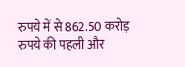रुपये में से 862.50 करोड़ रुपये की पहली और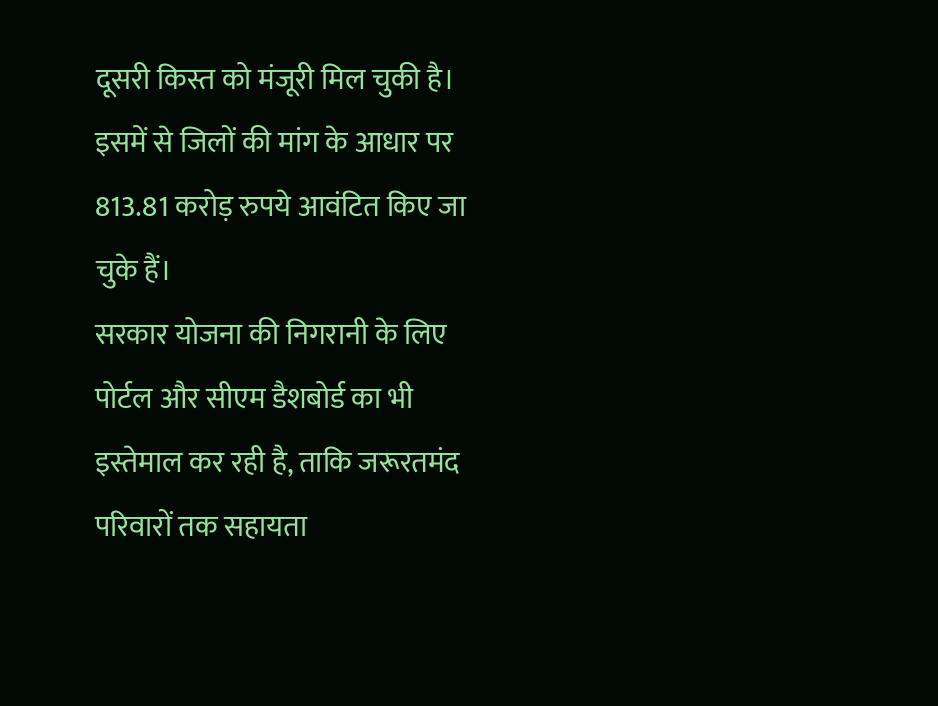दूसरी किस्त को मंजूरी मिल चुकी है। इसमें से जिलों की मांग के आधार पर 813.81 करोड़ रुपये आवंटित किए जा चुके हैं।
सरकार योजना की निगरानी के लिए पोर्टल और सीएम डैशबोर्ड का भी इस्तेमाल कर रही है, ताकि जरूरतमंद परिवारों तक सहायता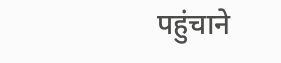पहुंचाने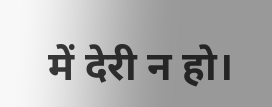में देरी न हो।